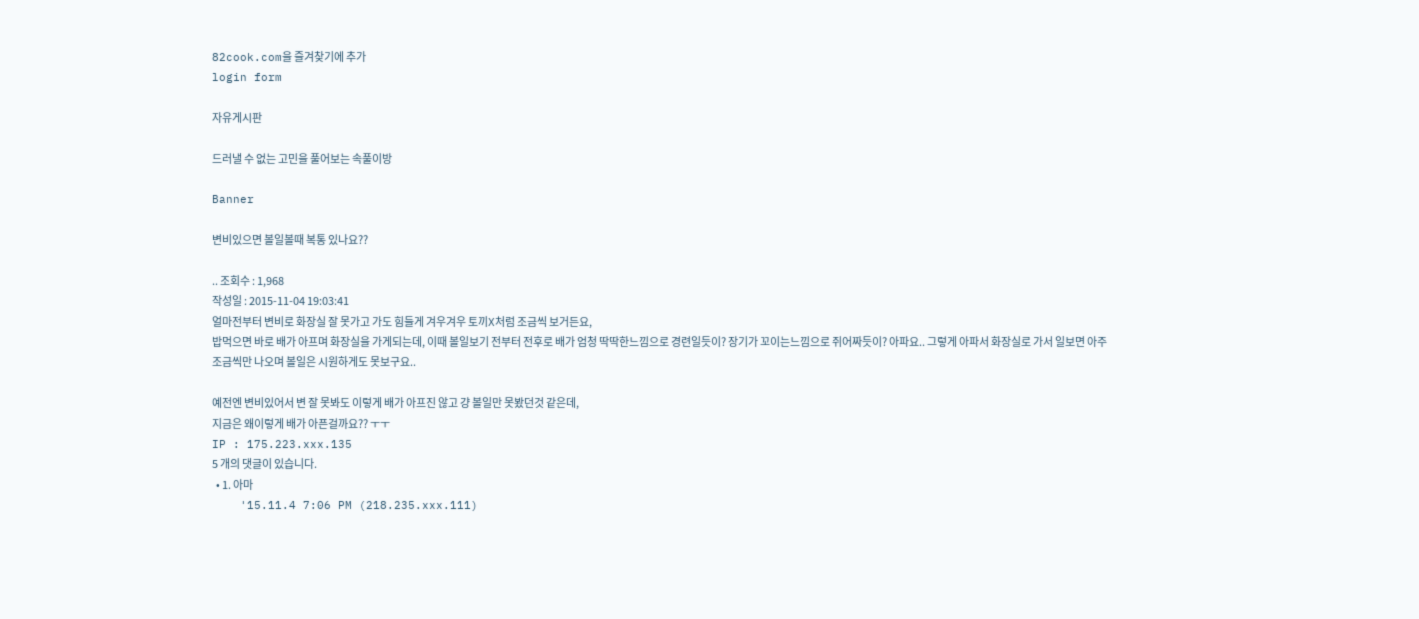82cook.com을 즐겨찾기에 추가
login form

자유게시판

드러낼 수 없는 고민을 풀어보는 속풀이방

Banner

변비있으면 볼일볼때 복통 있나요??

.. 조회수 : 1,968
작성일 : 2015-11-04 19:03:41
얼마전부터 변비로 화장실 잘 못가고 가도 힘들게 겨우겨우 토끼X처럼 조금씩 보거든요,
밥먹으면 바로 배가 아프며 화장실을 가게되는데, 이때 볼일보기 전부터 전후로 배가 엄청 딱딱한느낌으로 경련일듯이? 장기가 꼬이는느낌으로 쥐어짜듯이? 아파요.. 그렇게 아파서 화장실로 가서 일보면 아주 조금씩만 나오며 볼일은 시원하게도 못보구요..

예전엔 변비있어서 변 잘 못봐도 이렇게 배가 아프진 않고 걍 볼일만 못봤던것 같은데,
지금은 왜이렇게 배가 아픈걸까요?? ㅜㅜ
IP : 175.223.xxx.135
5 개의 댓글이 있습니다.
  • 1. 아마
    '15.11.4 7:06 PM (218.235.xxx.111)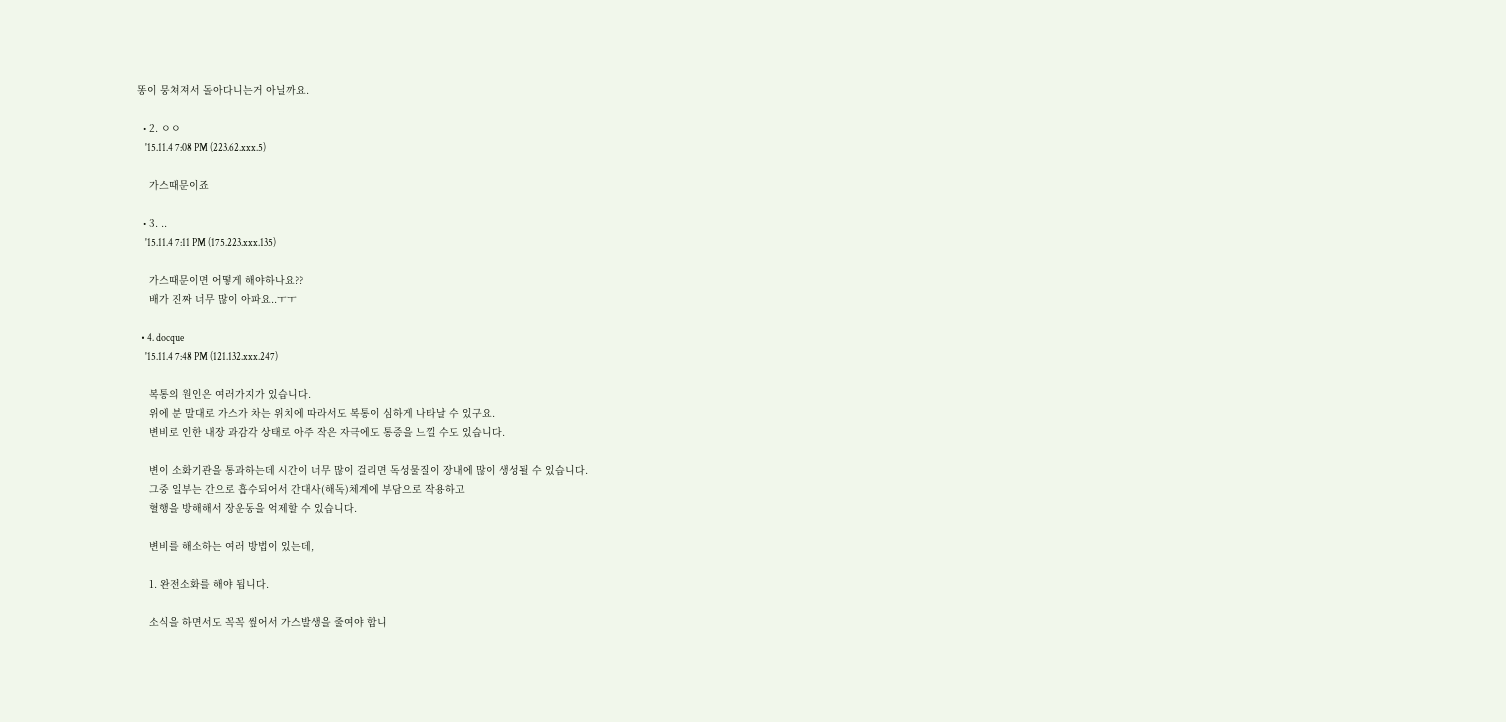똥이 뭉쳐져서 돌아다니는거 아닐까요.

  • 2. ㅇㅇ
    '15.11.4 7:08 PM (223.62.xxx.5)

    가스때문이죠

  • 3. ..
    '15.11.4 7:11 PM (175.223.xxx.135)

    가스때문이면 어떻게 해야하나요??
    배가 진짜 너무 많이 아파요..ㅜㅜ

  • 4. docque
    '15.11.4 7:48 PM (121.132.xxx.247)

    복통의 원인은 여러가지가 있습니다.
    위에 분 말대로 가스가 차는 위치에 따라서도 복통이 심하게 나타날 수 있구요.
    변비로 인한 내장 과감각 상태로 아주 작은 자극에도 통증을 느낄 수도 있습니다.

    변이 소화기관을 통과하는데 시간이 너무 많이 걸리면 독성물질이 장내에 많이 생성될 수 있습니다.
    그중 일부는 간으로 흡수되어서 간대사(해독)체계에 부담으로 작용하고
    혈행을 방해해서 장운동을 억제할 수 있습니다.

    변비를 해소하는 여러 방법이 있는데,

    1. 완전소화를 해야 됩니다.

    소식을 하면서도 꼭꼭 앂어서 가스발생을 줄여야 합니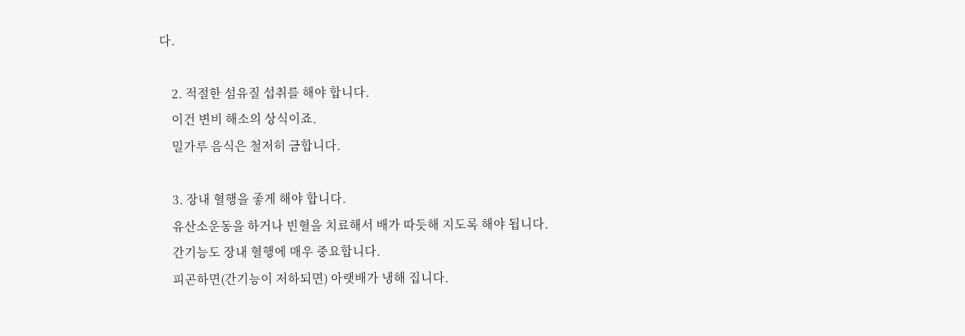다.

    2. 적절한 섬유질 섭취를 해야 합니다.
    이건 변비 해소의 상식이죠.
    밀가루 음식은 철저히 금합니다.

    3. 장내 혈행을 좋게 해야 합니다.
    유산소운동을 하거나 빈혈을 치료해서 배가 따듯해 지도록 해야 됩니다.
    간기능도 장내 혈행에 매우 중요합니다.
    피곤하면(간기능이 저하되면) 아랫배가 냉해 집니다.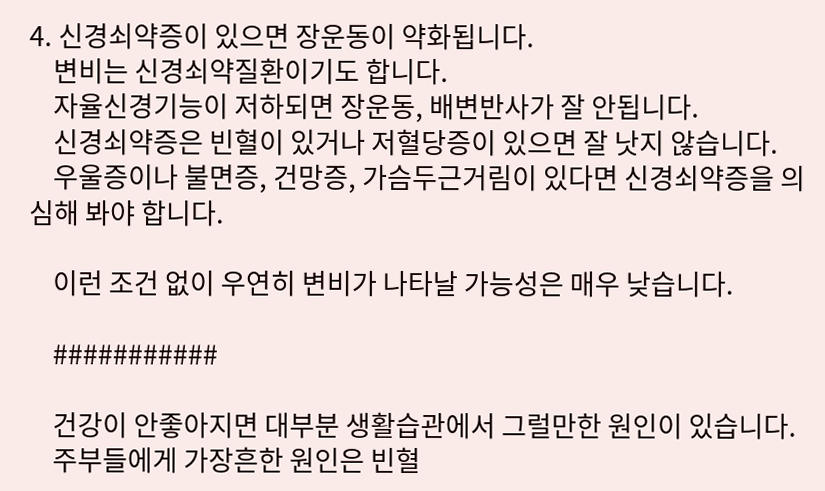4. 신경쇠약증이 있으면 장운동이 약화됩니다.
    변비는 신경쇠약질환이기도 합니다.
    자율신경기능이 저하되면 장운동, 배변반사가 잘 안됩니다.
    신경쇠약증은 빈혈이 있거나 저혈당증이 있으면 잘 낫지 않습니다.
    우울증이나 불면증, 건망증, 가슴두근거림이 있다면 신경쇠약증을 의심해 봐야 합니다.

    이런 조건 없이 우연히 변비가 나타날 가능성은 매우 낮습니다.

    ###########

    건강이 안좋아지면 대부분 생활습관에서 그럴만한 원인이 있습니다.
    주부들에게 가장흔한 원인은 빈혈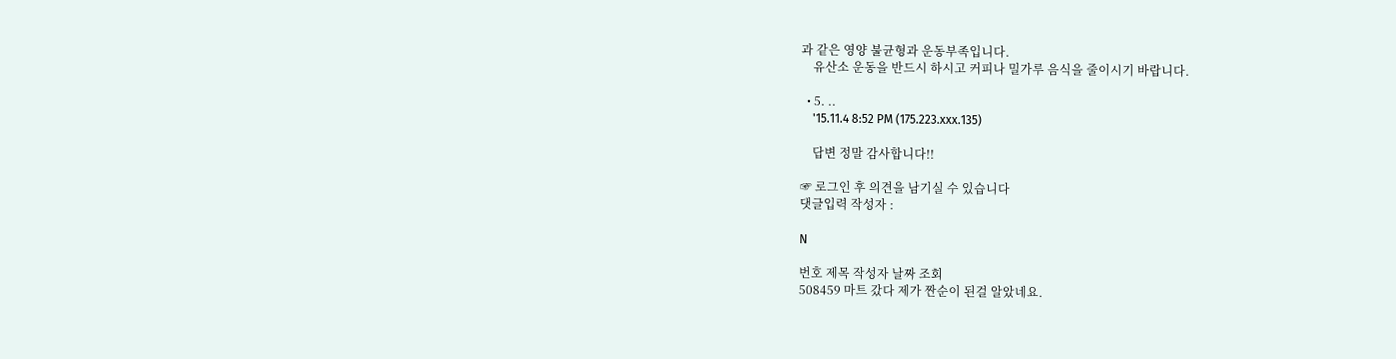과 같은 영양 불균형과 운동부족입니다.
    유산소 운동을 반드시 하시고 커피나 밀가루 음식을 줄이시기 바랍니다.

  • 5. ..
    '15.11.4 8:52 PM (175.223.xxx.135)

    답변 정말 감사합니다!!

☞ 로그인 후 의견을 남기실 수 있습니다
댓글입력 작성자 :

N

번호 제목 작성자 날짜 조회
508459 마트 갔다 제가 짠순이 된걸 알았네요.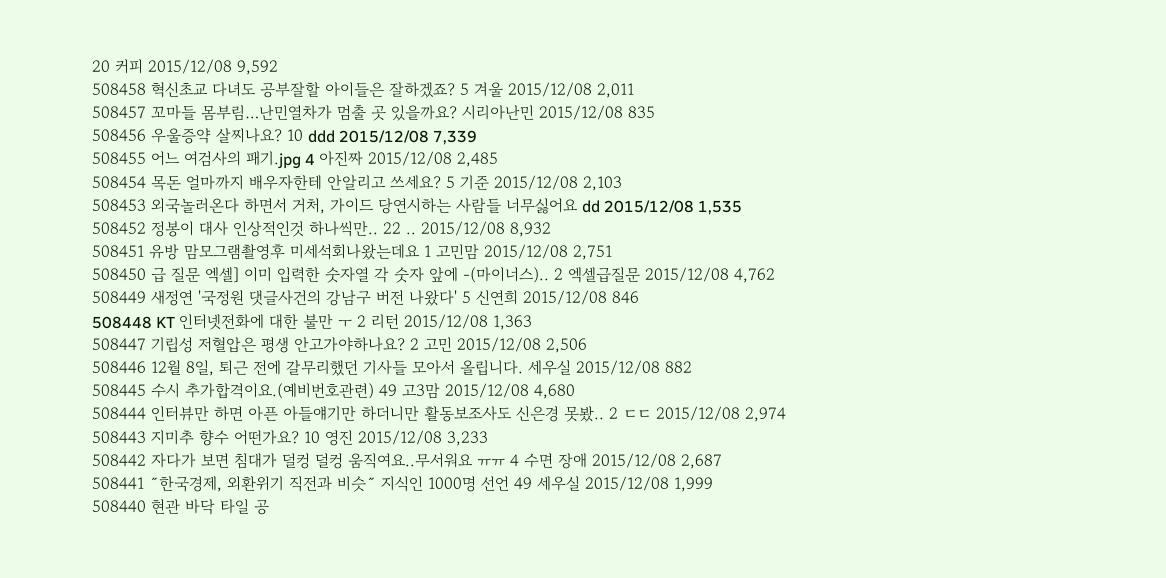20 커피 2015/12/08 9,592
508458 혁신초교 다녀도 공부잘할 아이들은 잘하겠죠? 5 겨울 2015/12/08 2,011
508457 꼬마들 몸부림…난민열차가 멈출 곳 있을까요? 시리아난민 2015/12/08 835
508456 우울증약 살찌나요? 10 ddd 2015/12/08 7,339
508455 어느 여검사의 패기.jpg 4 아진짜 2015/12/08 2,485
508454 목돈 얼마까지 배우자한테 안알리고 쓰세요? 5 기준 2015/12/08 2,103
508453 외국놀러온다 하면서 거처, 가이드 당연시하는 사람들 너무싫어요 dd 2015/12/08 1,535
508452 정봉이 대사 인상적인것 하나씩만.. 22 .. 2015/12/08 8,932
508451 유방 맘모그램촬영후 미세석회나왔는데요 1 고민맘 2015/12/08 2,751
508450 급 질문 엑셀] 이미 입력한 숫자열 각 숫자 앞에 -(마이너스).. 2 엑셀급질문 2015/12/08 4,762
508449 새정연 '국정원 댓글사건의 강남구 버전 나왔다' 5 신연희 2015/12/08 846
508448 KT 인터넷전화에 대한 불만 ㅜ 2 리턴 2015/12/08 1,363
508447 기립성 저혈압은 평생 안고가야하나요? 2 고민 2015/12/08 2,506
508446 12월 8일, 퇴근 전에 갈무리했던 기사들 모아서 올립니다. 세우실 2015/12/08 882
508445 수시 추가합격이요.(예비번호관련) 49 고3맘 2015/12/08 4,680
508444 인터뷰만 하면 아픈 아들얘기만 하더니만 활동보조사도 신은경 못봤.. 2 ㄷㄷ 2015/12/08 2,974
508443 지미추 향수 어떤가요? 10 영진 2015/12/08 3,233
508442 자다가 보면 침대가 덜컹 덜컹 움직여요..무서워요 ㅠㅠ 4 수면 장애 2015/12/08 2,687
508441 ˝한국경제, 외환위기 직전과 비슷˝ 지식인 1000명 선언 49 세우실 2015/12/08 1,999
508440 현관 바닥 타일 공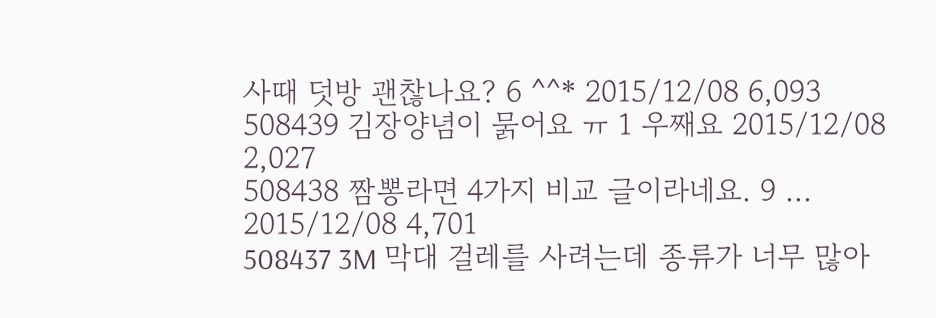사때 덧방 괜찮나요? 6 ^^* 2015/12/08 6,093
508439 김장양념이 묽어요 ㅠ 1 우째요 2015/12/08 2,027
508438 짬뽕라면 4가지 비교 글이라네요. 9 ... 2015/12/08 4,701
508437 3M 막대 걸레를 사려는데 종류가 너무 많아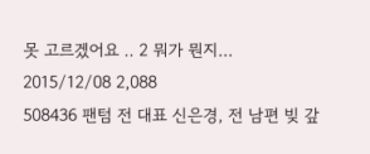못 고르겠어요 .. 2 뭐가 뭔지... 2015/12/08 2,088
508436 팬텀 전 대표 신은경, 전 남편 빚 갚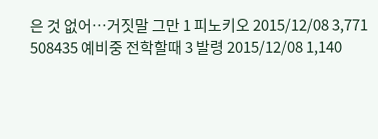은 것 없어…거짓말 그만 1 피노키오 2015/12/08 3,771
508435 예비중 전학할때 3 발령 2015/12/08 1,140